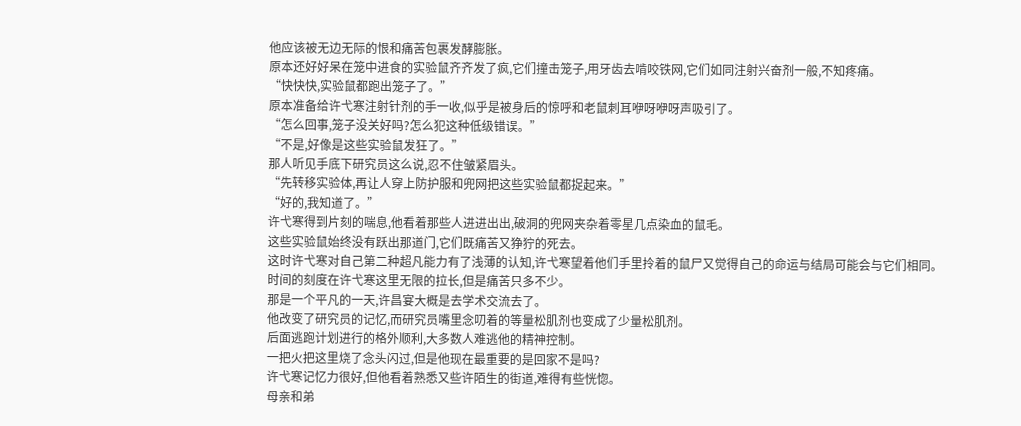他应该被无边无际的恨和痛苦包裹发酵膨胀。
原本还好好呆在笼中进食的实验鼠齐齐发了疯,它们撞击笼子,用牙齿去啃咬铁网,它们如同注射兴奋剂一般,不知疼痛。
“快快快,实验鼠都跑出笼子了。”
原本准备给许弋寒注射针剂的手一收,似乎是被身后的惊呼和老鼠刺耳咿呀咿呀声吸引了。
“怎么回事,笼子没关好吗?怎么犯这种低级错误。”
“不是,好像是这些实验鼠发狂了。”
那人听见手底下研究员这么说,忍不住皱紧眉头。
“先转移实验体,再让人穿上防护服和兜网把这些实验鼠都捉起来。”
“好的,我知道了。”
许弋寒得到片刻的喘息,他看着那些人进进出出,破洞的兜网夹杂着零星几点染血的鼠毛。
这些实验鼠始终没有跃出那道门,它们既痛苦又狰狞的死去。
这时许弋寒对自己第二种超凡能力有了浅薄的认知,许弋寒望着他们手里拎着的鼠尸又觉得自己的命运与结局可能会与它们相同。
时间的刻度在许弋寒这里无限的拉长,但是痛苦只多不少。
那是一个平凡的一天,许昌宴大概是去学术交流去了。
他改变了研究员的记忆,而研究员嘴里念叨着的等量松肌剂也变成了少量松肌剂。
后面逃跑计划进行的格外顺利,大多数人难逃他的精神控制。
一把火把这里烧了念头闪过,但是他现在最重要的是回家不是吗?
许弋寒记忆力很好,但他看着熟悉又些许陌生的街道,难得有些恍惚。
母亲和弟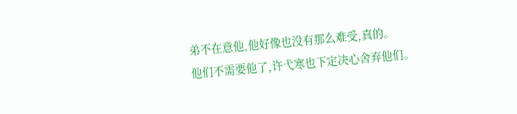弟不在意他,他好像也没有那么难受,真的。
他们不需要他了,许弋寒也下定决心舍弃他们。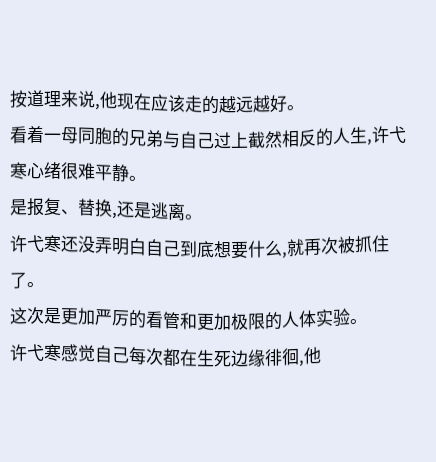按道理来说,他现在应该走的越远越好。
看着一母同胞的兄弟与自己过上截然相反的人生,许弋寒心绪很难平静。
是报复、替换,还是逃离。
许弋寒还没弄明白自己到底想要什么,就再次被抓住了。
这次是更加严厉的看管和更加极限的人体实验。
许弋寒感觉自己每次都在生死边缘徘徊,他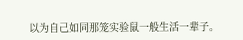以为自己如同那笼实验鼠一般生活一辈子。